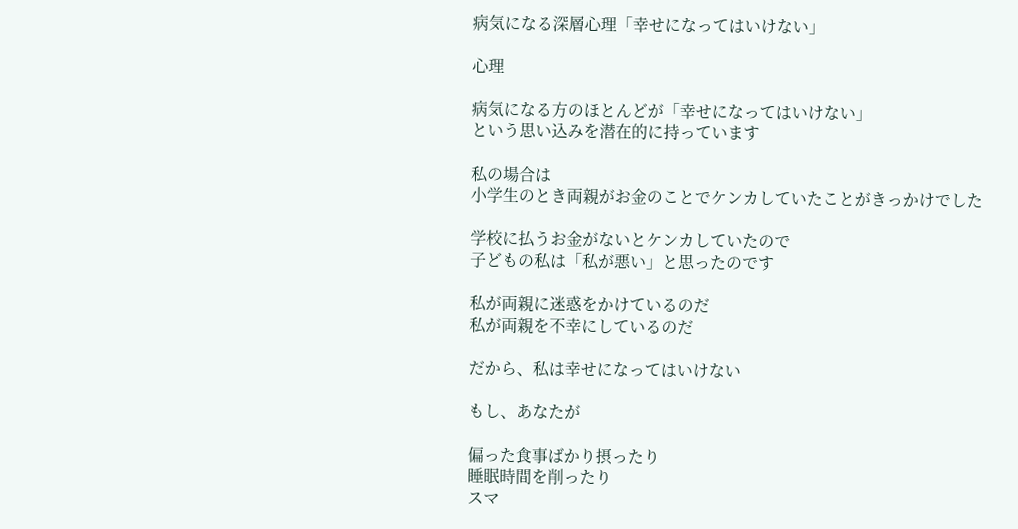病気になる深層心理「幸せになってはいけない」

心理

病気になる方のほとんどが「幸せになってはいけない」
という思い込みを潜在的に持っています

私の場合は
小学生のとき両親がお金のことでケンカしていたことがきっかけでした

学校に払うお金がないとケンカしていたので
子どもの私は「私が悪い」と思ったのです

私が両親に迷惑をかけているのだ
私が両親を不幸にしているのだ

だから、私は幸せになってはいけない

もし、あなたが

偏った食事ばかり摂ったり
睡眠時間を削ったり
スマ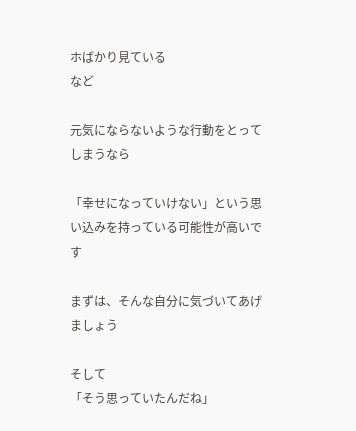ホばかり見ている
など

元気にならないような行動をとってしまうなら

「幸せになっていけない」という思い込みを持っている可能性が高いです

まずは、そんな自分に気づいてあげましょう

そして
「そう思っていたんだね」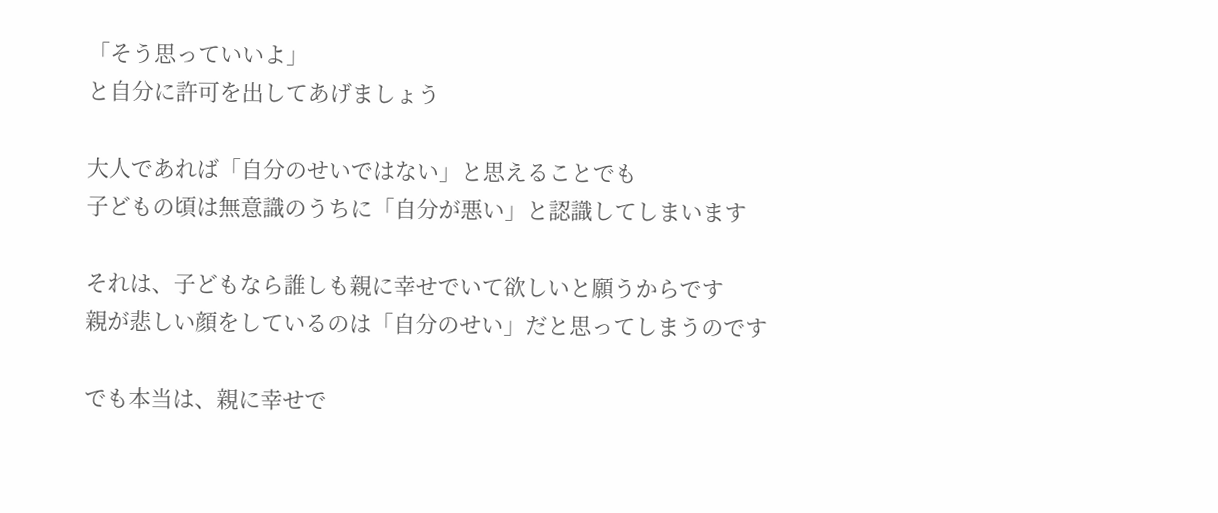「そう思っていいよ」
と自分に許可を出してあげましょう

大人であれば「自分のせいではない」と思えることでも
子どもの頃は無意識のうちに「自分が悪い」と認識してしまいます

それは、子どもなら誰しも親に幸せでいて欲しいと願うからです
親が悲しい顔をしているのは「自分のせい」だと思ってしまうのです

でも本当は、親に幸せで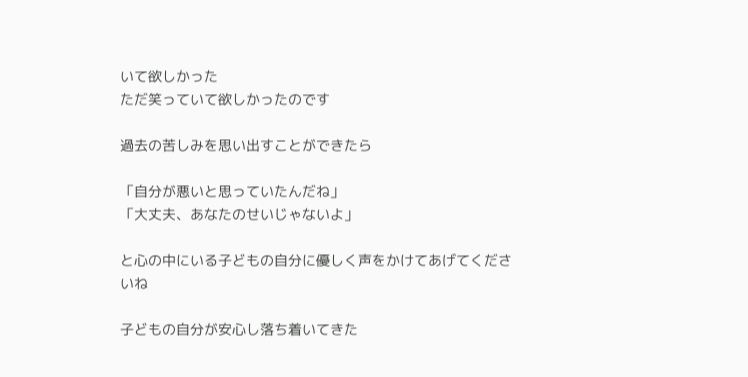いて欲しかった
ただ笑っていて欲しかったのです

過去の苦しみを思い出すことができたら

「自分が悪いと思っていたんだね」
「大丈夫、あなたのせいじゃないよ」

と心の中にいる子どもの自分に優しく声をかけてあげてくださいね

子どもの自分が安心し落ち着いてきた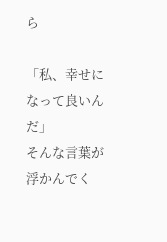ら

「私、幸せになって良いんだ」
そんな言葉が浮かんでく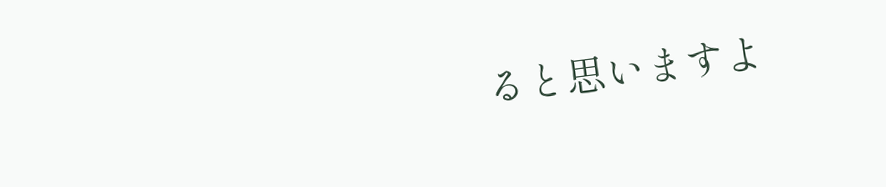ると思いますよ